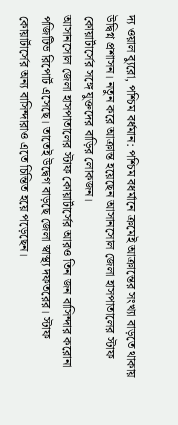দ্য ওয়াল ব্যুরো, পশ্চিম বর্ধমান: পশ্চিম বধর্মানে ক্রমেই আক্রান্তের সংখ্যা বাড়তে থাকায় উদ্বিগ্ন প্রশাসন। নতুন করে আক্রান্ত হয়েছেন আসানসোল জেলা হাসপাতালের স্টাফ কোয়ার্টার্সের সঙ্গে যুক্তদের বাড়ির লোকজন।
আসানসোল জেলা হাসপাতালের স্টাফ কোয়ার্টার্সের আরও তিন জন বাসিন্দার করোনা পজিটিভ রিপোর্ট এসেছে। তাতেই উদ্বেগ বাড়ছে জেলা স্বাস্থ্য দফতরের। স্টাফ কোয়ার্টার্সের অন্য বাসিন্দারাও এতে চিন্তিত হয়ে পড়েছেন।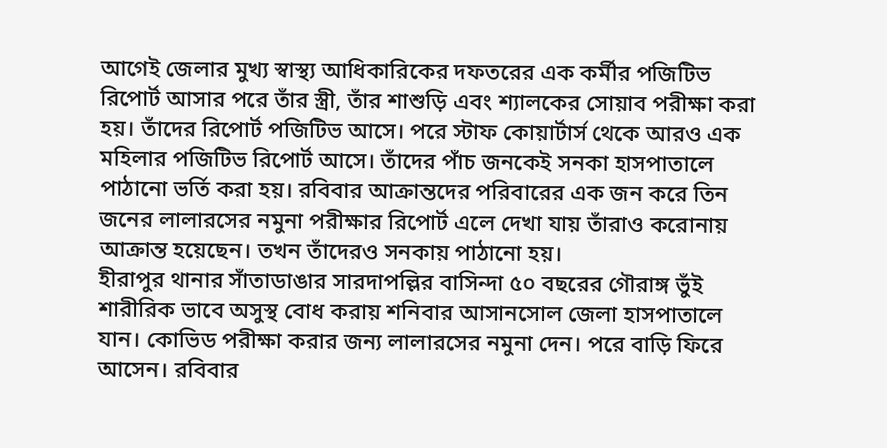আগেই জেলার মুখ্য স্বাস্থ্য আধিকারিকের দফতরের এক কর্মীর পজিটিভ রিপোর্ট আসার পরে তাঁর স্ত্রী, তাঁর শাশুড়ি এবং শ্যালকের সোয়াব পরীক্ষা করা হয়। তাঁদের রিপোর্ট পজিটিভ আসে। পরে স্টাফ কোয়ার্টার্স থেকে আরও এক মহিলার পজিটিভ রিপোর্ট আসে। তাঁদের পাঁচ জনকেই সনকা হাসপাতালে পাঠানো ভর্তি করা হয়। রবিবার আক্রান্তদের পরিবারের এক জন করে তিন জনের লালারসের নমুনা পরীক্ষার রিপোর্ট এলে দেখা যায় তাঁরাও করোনায় আক্রান্ত হয়েছেন। তখন তাঁদেরও সনকায় পাঠানো হয়।
হীরাপুর থানার সাঁতাডাঙার সারদাপল্লির বাসিন্দা ৫০ বছরের গৌরাঙ্গ ভুঁই শারীরিক ভাবে অসুস্থ বোধ করায় শনিবার আসানসোল জেলা হাসপাতালে যান। কোভিড পরীক্ষা করার জন্য লালারসের নমুনা দেন। পরে বাড়ি ফিরে আসেন। রবিবার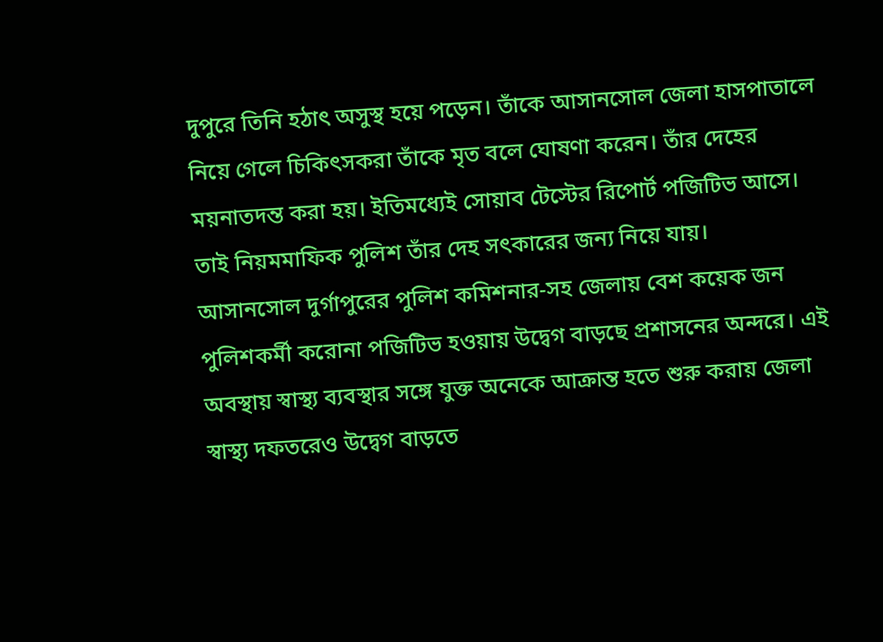দুপুরে তিনি হঠাৎ অসুস্থ হয়ে পড়েন। তাঁকে আসানসোল জেলা হাসপাতালে নিয়ে গেলে চিকিৎসকরা তাঁকে মৃত বলে ঘোষণা করেন। তাঁর দেহের ময়নাতদন্ত করা হয়। ইতিমধ্যেই সোয়াব টেস্টের রিপোর্ট পজিটিভ আসে। তাই নিয়মমাফিক পুলিশ তাঁর দেহ সৎকারের জন্য নিয়ে যায়।
আসানসোল দুর্গাপুরের পুলিশ কমিশনার-সহ জেলায় বেশ কয়েক জন পুলিশকর্মী করোনা পজিটিভ হওয়ায় উদ্বেগ বাড়ছে প্রশাসনের অন্দরে। এই অবস্থায় স্বাস্থ্য ব্যবস্থার সঙ্গে যুক্ত অনেকে আক্রান্ত হতে শুরু করায় জেলা স্বাস্থ্য দফতরেও উদ্বেগ বাড়তে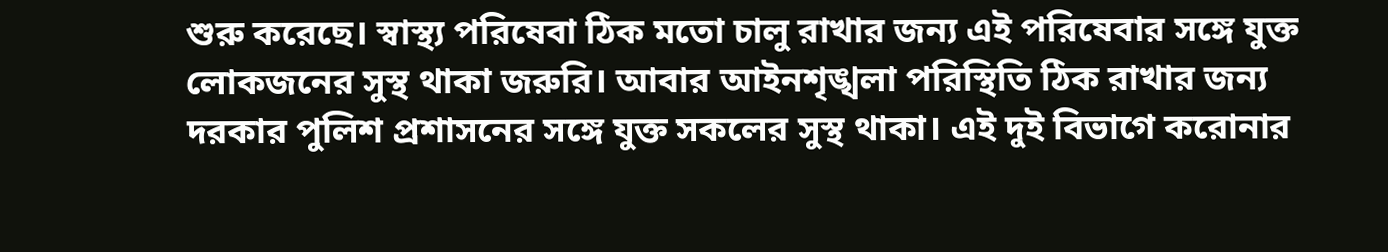শুরু করেছে। স্বাস্থ্য পরিষেবা ঠিক মতো চালু রাখার জন্য এই পরিষেবার সঙ্গে যুক্ত লোকজনের সুস্থ থাকা জরুরি। আবার আইনশৃঙ্খলা পরিস্থিতি ঠিক রাখার জন্য দরকার পুলিশ প্রশাসনের সঙ্গে যুক্ত সকলের সুস্থ থাকা। এই দুই বিভাগে করোনার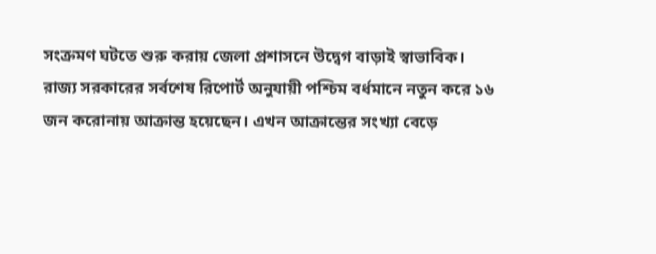সংক্রমণ ঘটতে শুরু করায় জেলা প্রশাসনে উদ্বেগ বাড়াই স্বাভাবিক।
রাজ্য সরকারের সর্বশেষ রিপোর্ট অনুযায়ী পশ্চিম বর্ধমানে নতুন করে ১৬ জন করোনায় আক্রান্ত হয়েছেন। এখন আক্রান্তের সংখ্যা বেড়ে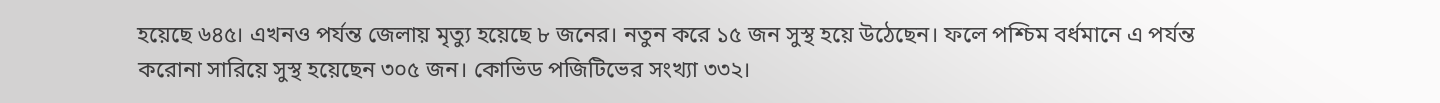হয়েছে ৬৪৫। এখনও পর্যন্ত জেলায় মৃত্যু হয়েছে ৮ জনের। নতুন করে ১৫ জন সুস্থ হয়ে উঠেছেন। ফলে পশ্চিম বর্ধমানে এ পর্যন্ত করোনা সারিয়ে সুস্থ হয়েছেন ৩০৫ জন। কোভিড পজিটিভের সংখ্যা ৩৩২।